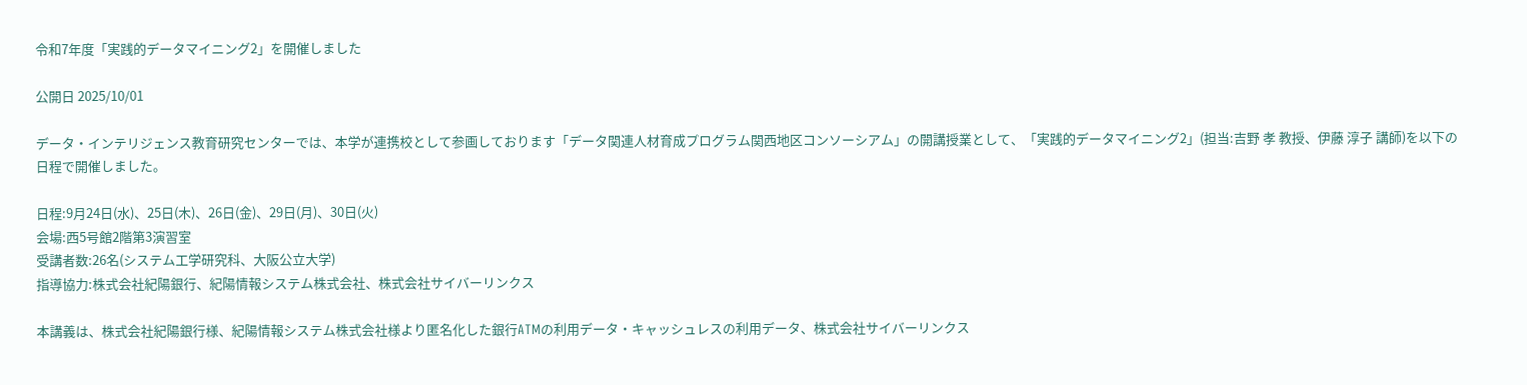令和7年度「実践的データマイニング2」を開催しました

公開日 2025/10/01

データ・インテリジェンス教育研究センターでは、本学が連携校として参画しております「データ関連人材育成プログラム関西地区コンソーシアム」の開講授業として、「実践的データマイニング2」(担当:吉野 孝 教授、伊藤 淳子 講師)を以下の日程で開催しました。

日程:9月24日(水)、25日(木)、26日(金)、29日(月)、30日(火)
会場:西5号館2階第3演習室
受講者数:26名(システム工学研究科、大阪公立大学)
指導協力:株式会社紀陽銀行、紀陽情報システム株式会社、株式会社サイバーリンクス

本講義は、株式会社紀陽銀行様、紀陽情報システム株式会社様より匿名化した銀行ATMの利用データ・キャッシュレスの利用データ、株式会社サイバーリンクス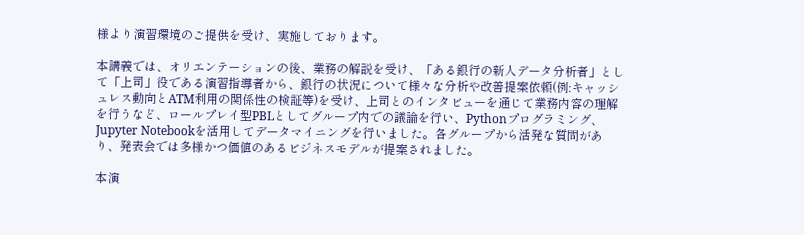様より演習環境のご提供を受け、実施しております。

本講義では、オリエンテーションの後、業務の解説を受け、「ある銀行の新人データ分析者」として「上司」役である演習指導者から、銀行の状況について様々な分析や改善提案依頼(例:キャッシュレス動向とATM利用の関係性の検証等)を受け、上司とのインタビューを通じて業務内容の理解を行うなど、ロールプレイ型PBLとしてグループ内での議論を行い、Pythonプログラミング、Jupyter Notebookを活用してデータマイニングを行いました。各グループから活発な質問があり、発表会では多様かつ価値のあるビジネスモデルが提案されました。

本演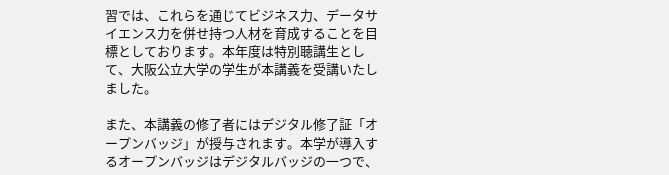習では、これらを通じてビジネス力、データサイエンス力を併せ持つ人材を育成することを目標としております。本年度は特別聴講生として、大阪公立大学の学生が本講義を受講いたしました。

また、本講義の修了者にはデジタル修了証「オープンバッジ」が授与されます。本学が導入するオープンバッジはデジタルバッジの一つで、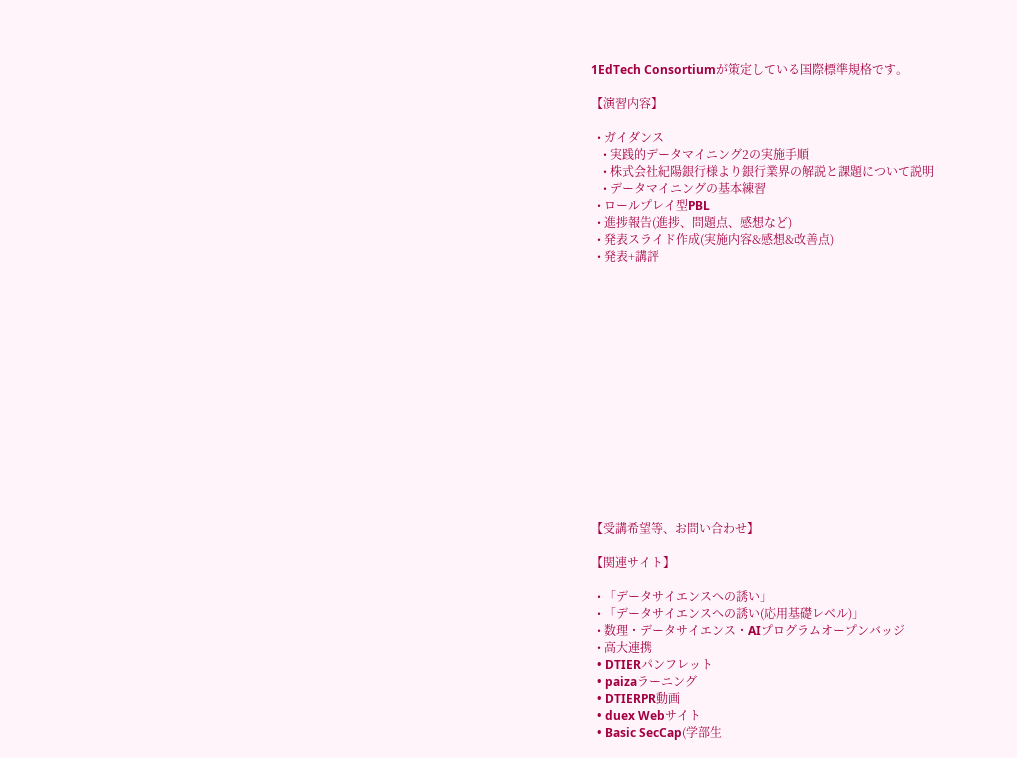1EdTech Consortiumが策定している国際標準規格です。

【演習内容】

  • ガイダンス
    • 実践的データマイニング2の実施手順
    • 株式会社紀陽銀行様より銀行業界の解説と課題について説明
    • データマイニングの基本練習
  • ロールプレイ型PBL
  • 進捗報告(進捗、問題点、感想など)
  • 発表スライド作成(実施内容&感想&改善点)
  • 発表+講評















【受講希望等、お問い合わせ】

【関連サイト】

  • 「データサイエンスへの誘い」
  • 「データサイエンスへの誘い(応用基礎レベル)」
  • 数理・データサイエンス・AIプログラムオープンバッジ
  • 高大連携
  • DTIERパンフレット
  • paizaラーニング
  • DTIERPR動画
  • duex Webサイト
  • Basic SecCap(学部生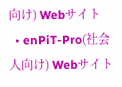向け) Webサイト
  • enPiT-Pro(社会人向け) Webサイト